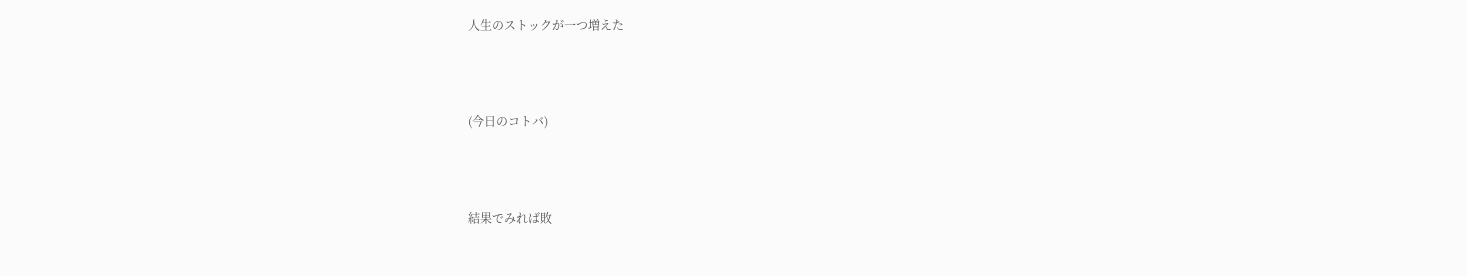人生のストックが一つ増えた



(今日のコトバ)



結果でみれば敗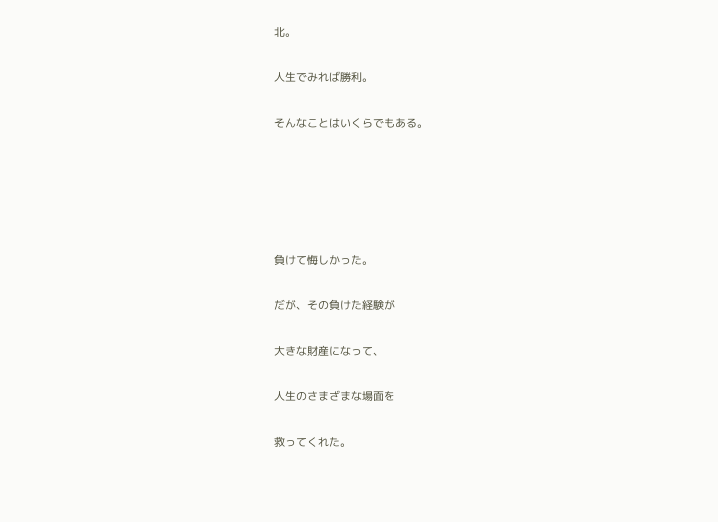北。

人生でみれば勝利。

そんなことはいくらでもある。





負けて悔しかった。

だが、その負けた経験が

大きな財産になって、

人生のさまざまな場面を

救ってくれた。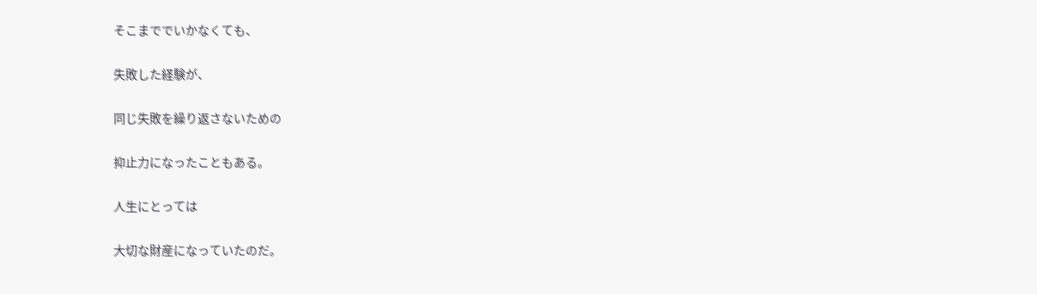そこまででいかなくても、

失敗した経験が、

同じ失敗を繰り返さないための

抑止力になったこともある。

人生にとっては

大切な財産になっていたのだ。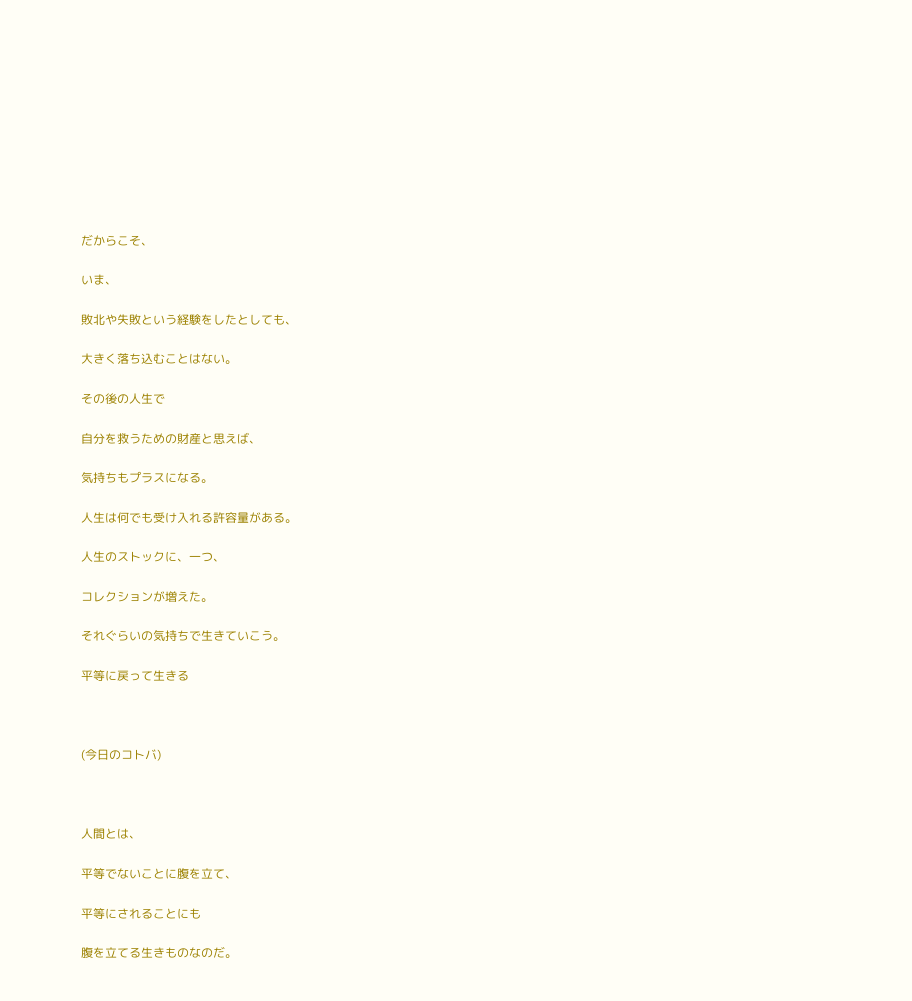だからこそ、

いま、

敗北や失敗という経験をしたとしても、

大きく落ち込むことはない。

その後の人生で

自分を救うための財産と思えば、

気持ちもプラスになる。

人生は何でも受け入れる許容量がある。

人生のストックに、一つ、

コレクションが増えた。

それぐらいの気持ちで生きていこう。

平等に戻って生きる



(今日のコトバ)



人間とは、

平等でないことに腹を立て、

平等にされることにも

腹を立てる生きものなのだ。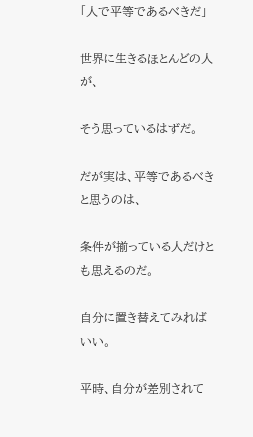「人で平等であるべきだ」

世界に生きるほとんどの人が、

そう思っているはずだ。

だが実は、平等であるべきと思うのは、

条件が揃っている人だけとも思えるのだ。

自分に置き替えてみればいい。

平時、自分が差別されて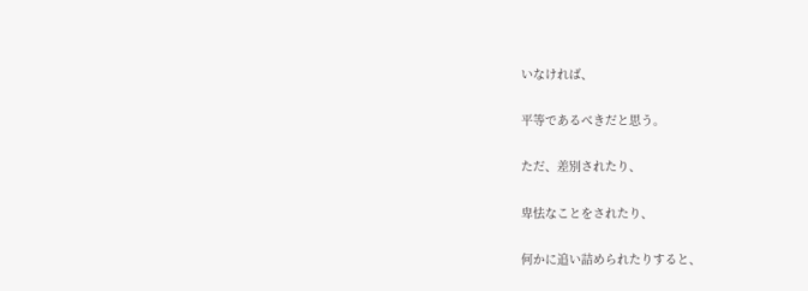いなければ、

平等であるべきだと思う。

ただ、差別されたり、

卑怯なことをされたり、

何かに追い詰められたりすると、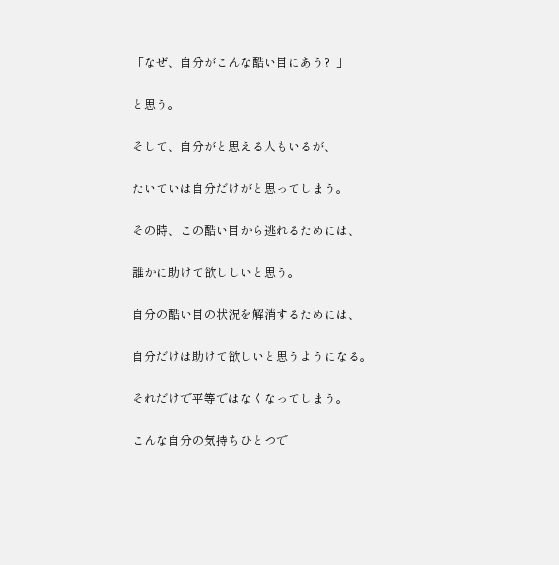「なぜ、自分がこんな酷い目にあう?  」

と思う。

そして、自分がと思える人もいるが、

たいていは自分だけがと思ってしまう。

その時、この酷い目から逃れるためには、

誰かに助けて欲ししいと思う。

自分の酷い目の状況を解消するためには、

自分だけは助けて欲しいと思うようになる。

それだけで平等ではなくなってしまう。

こんな自分の気持ちひとつで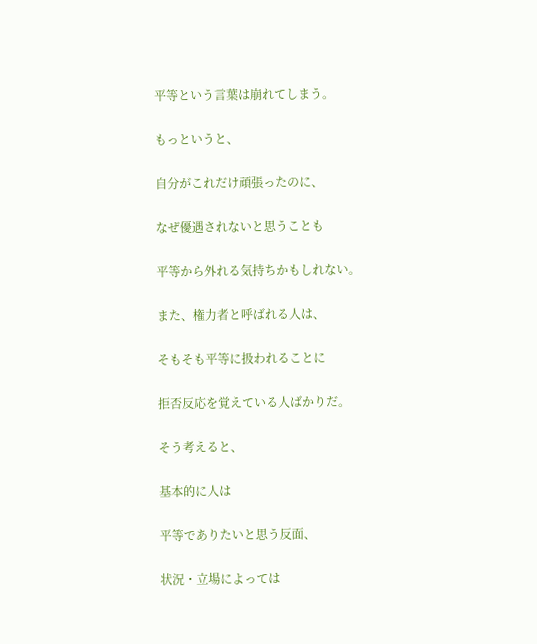平等という言葉は崩れてしまう。

もっというと、

自分がこれだけ頑張ったのに、

なぜ優遇されないと思うことも

平等から外れる気持ちかもしれない。

また、権力者と呼ばれる人は、

そもそも平等に扱われることに

拒否反応を覚えている人ばかりだ。

そう考えると、

基本的に人は

平等でありたいと思う反面、

状況・立場によっては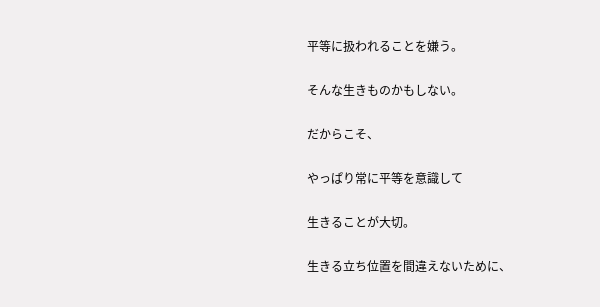平等に扱われることを嫌う。

そんな生きものかもしない。

だからこそ、

やっぱり常に平等を意識して

生きることが大切。

生きる立ち位置を間違えないために、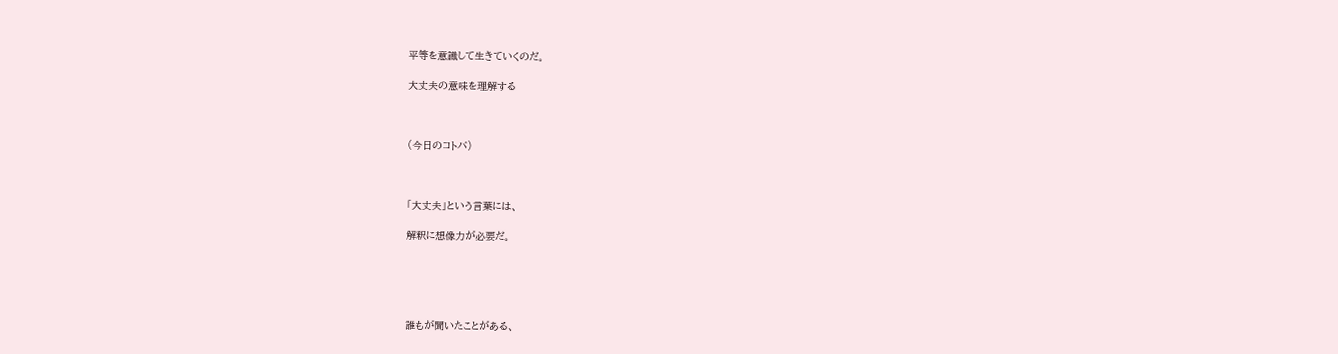平等を意識して生きていくのだ。

大丈夫の意味を理解する



(今日のコトバ)



「大丈夫」という言葉には、

解釈に想像力が必要だ。





誰もが聞いたことがある、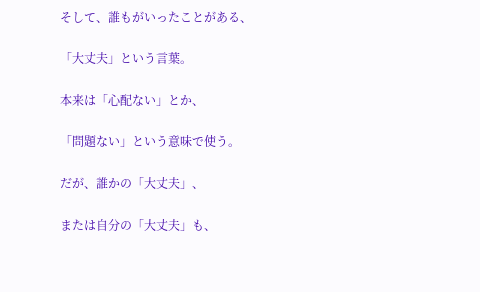そして、誰もがいったことがある、

「大丈夫」という言葉。

本来は「心配ない」とか、

「問題ない」という意味で使う。

だが、誰かの「大丈夫」、

または自分の「大丈夫」も、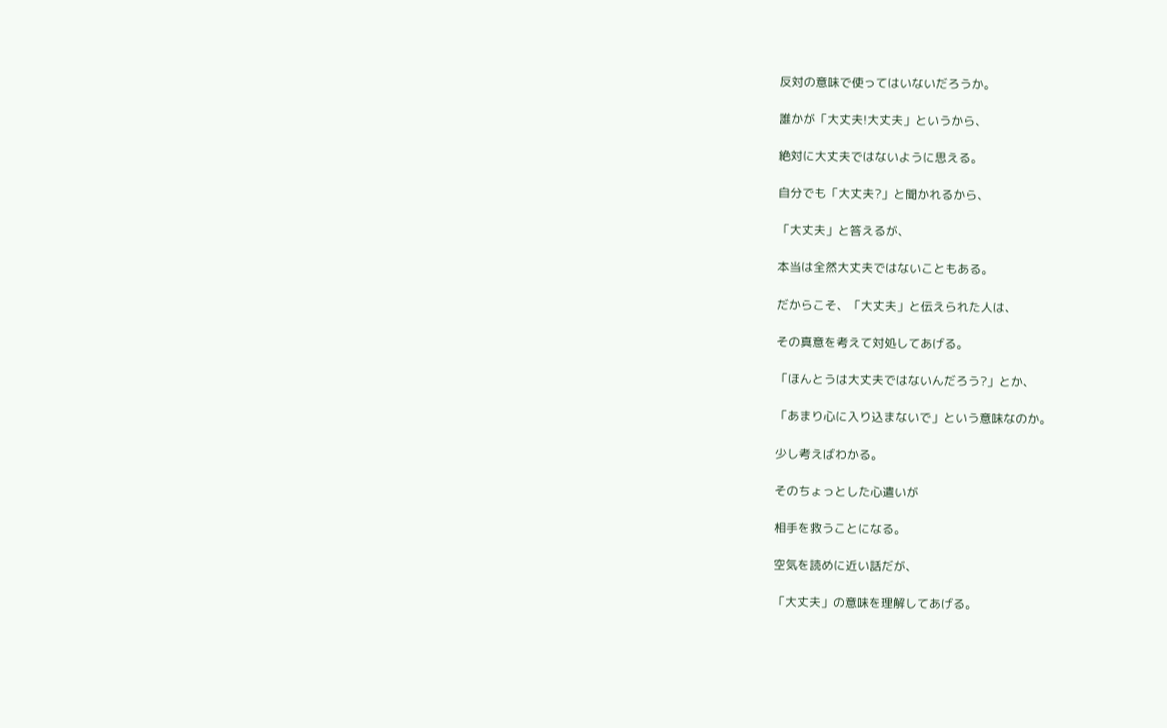反対の意味で使ってはいないだろうか。

誰かが「大丈夫!大丈夫」というから、

絶対に大丈夫ではないように思える。

自分でも「大丈夫?」と聞かれるから、

「大丈夫」と答えるが、

本当は全然大丈夫ではないこともある。

だからこそ、「大丈夫」と伝えられた人は、

その真意を考えて対処してあげる。

「ほんとうは大丈夫ではないんだろう?」とか、

「あまり心に入り込まないで」という意味なのか。

少し考えばわかる。

そのちょっとした心遣いが

相手を救うことになる。

空気を読めに近い話だが、

「大丈夫」の意味を理解してあげる。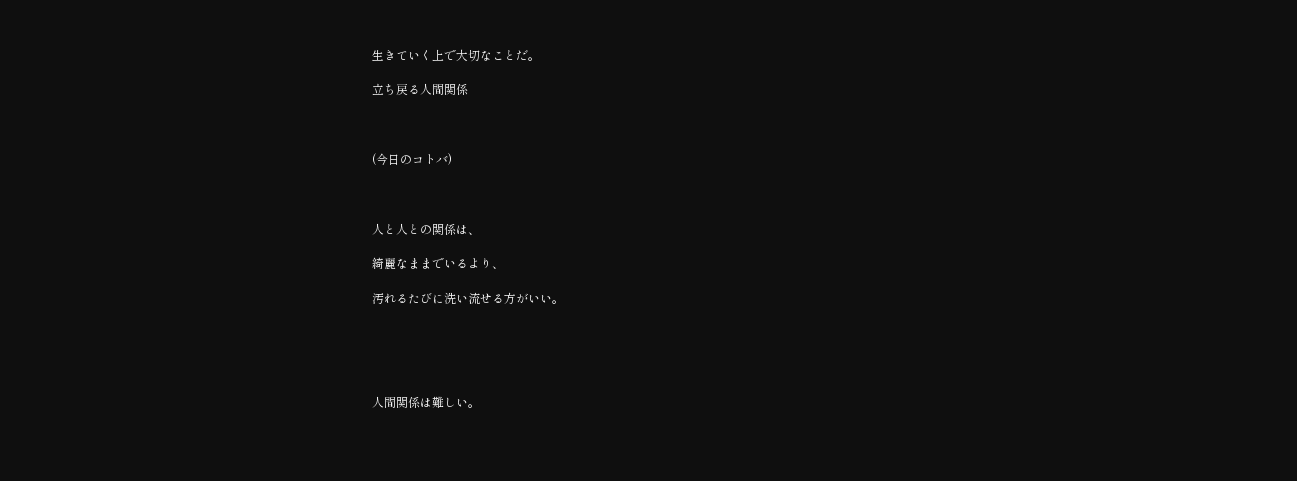生きていく上で大切なことだ。

立ち戻る人間関係



(今日のコトバ)



人と人との関係は、

綺麗なままでいるより、

汚れるたびに洗い流せる方がいい。





人間関係は難しい。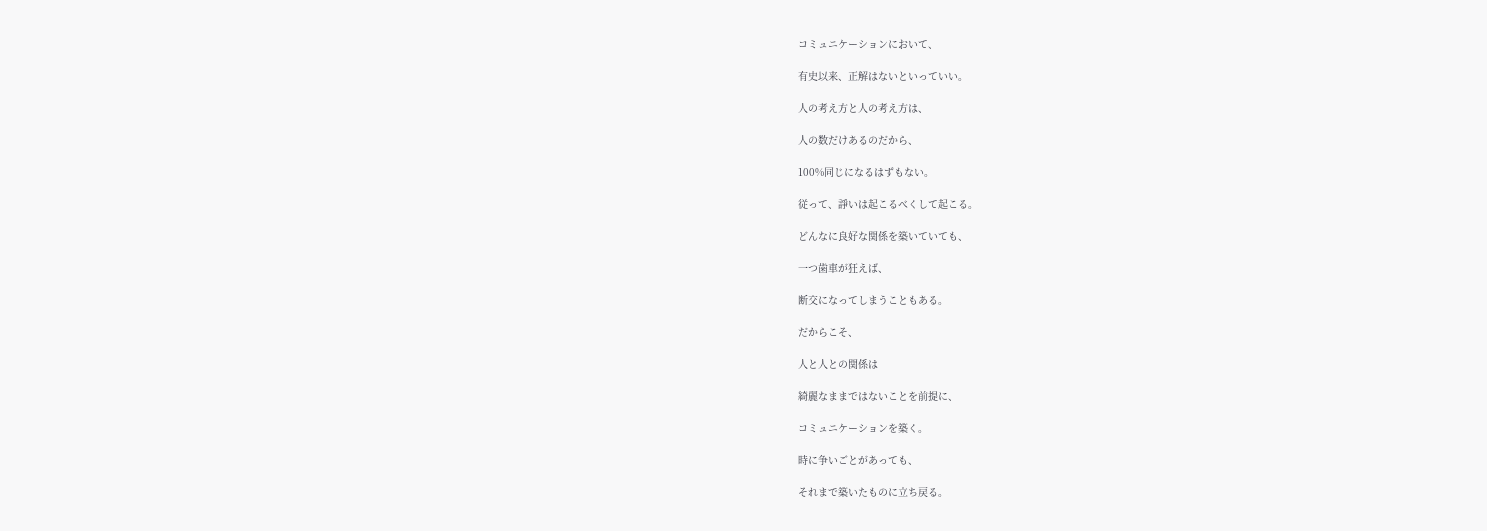コミュニケーションにおいて、

有史以来、正解はないといっていい。

人の考え方と人の考え方は、

人の数だけあるのだから、

100%同じになるはずもない。

従って、諍いは起こるべくして起こる。

どんなに良好な関係を築いていても、

一つ歯車が狂えば、

断交になってしまうこともある。

だからこそ、

人と人との関係は

綺麗なままではないことを前提に、

コミュニケーションを築く。

時に争いごとがあっても、

それまで築いたものに立ち戻る。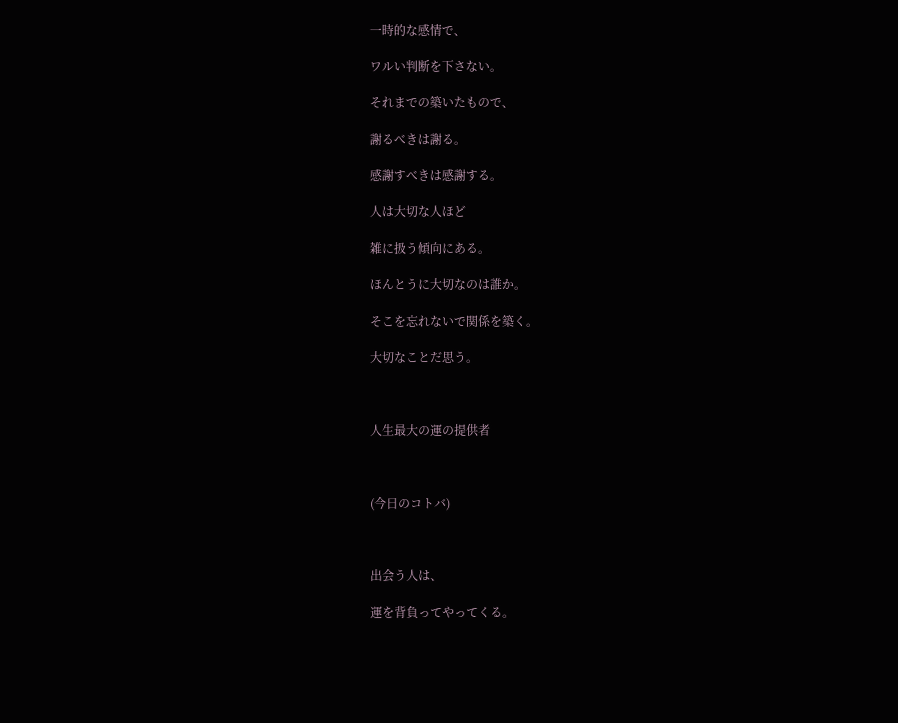一時的な感情で、

ワルい判断を下さない。

それまでの築いたもので、

謝るべきは謝る。

感謝すべきは感謝する。

人は大切な人ほど

雑に扱う傾向にある。

ほんとうに大切なのは誰か。

そこを忘れないで関係を築く。

大切なことだ思う。



人生最大の運の提供者



(今日のコトバ)



出会う人は、

運を背負ってやってくる。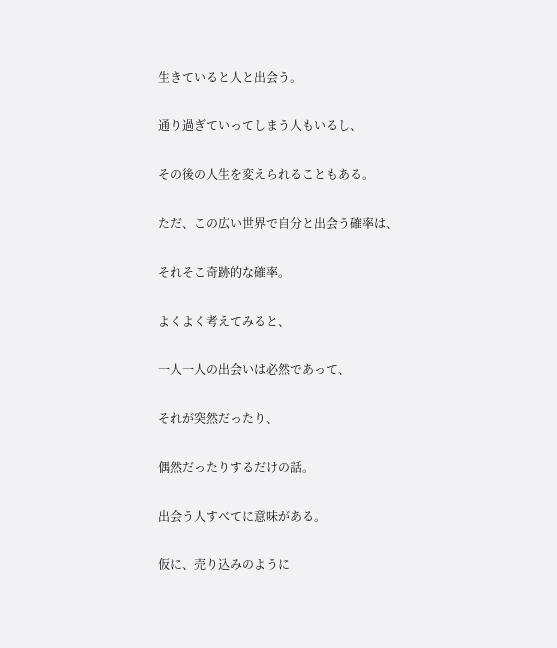生きていると人と出会う。

通り過ぎていってしまう人もいるし、

その後の人生を変えられることもある。

ただ、この広い世界で自分と出会う確率は、

それそこ奇跡的な確率。

よくよく考えてみると、

一人一人の出会いは必然であって、

それが突然だったり、

偶然だったりするだけの話。

出会う人すべてに意味がある。

仮に、売り込みのように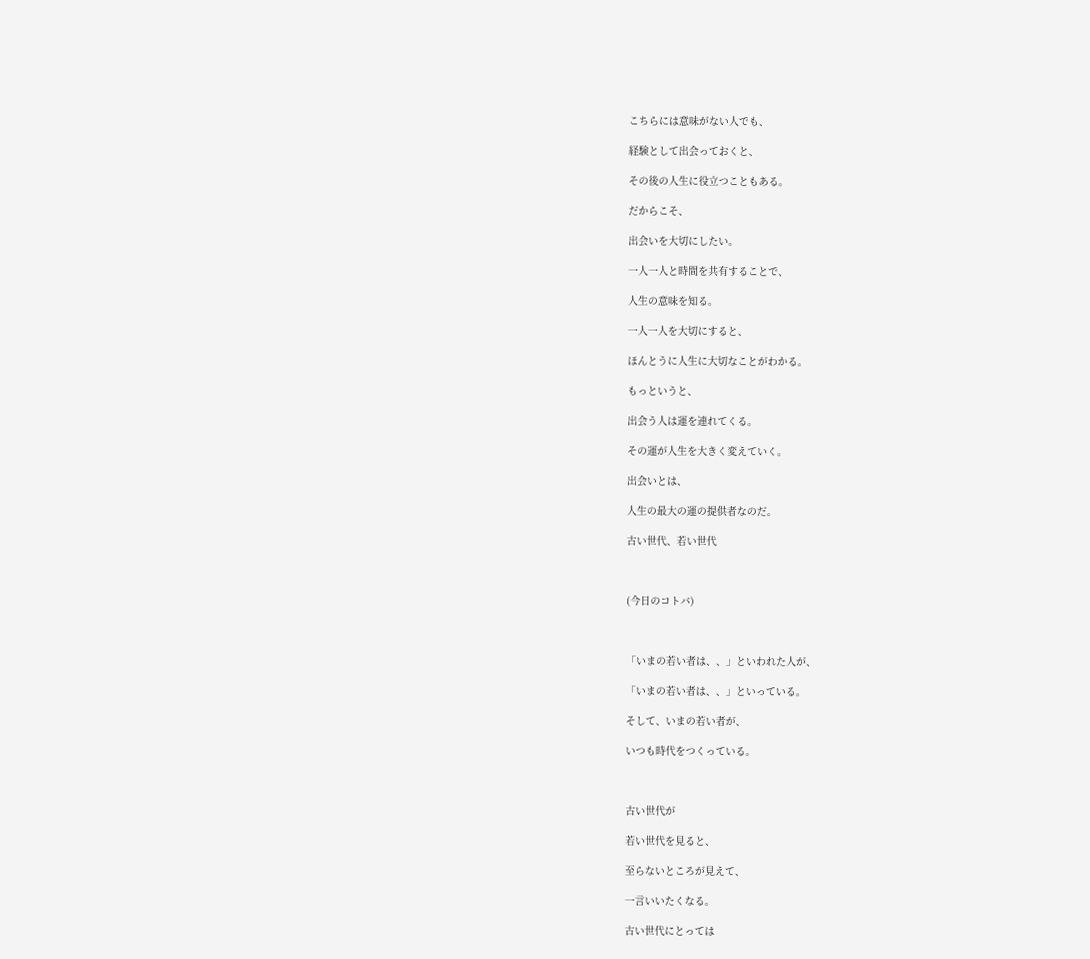こちらには意味がない人でも、

経験として出会っておくと、

その後の人生に役立つこともある。

だからこそ、

出会いを大切にしたい。

一人一人と時間を共有することで、

人生の意味を知る。

一人一人を大切にすると、

ほんとうに人生に大切なことがわかる。

もっというと、

出会う人は運を連れてくる。

その運が人生を大きく変えていく。

出会いとは、

人生の最大の運の提供者なのだ。

古い世代、若い世代



(今日のコトバ)



「いまの若い者は、、」といわれた人が、

「いまの若い者は、、」といっている。

そして、いまの若い者が、

いつも時代をつくっている。



古い世代が

若い世代を見ると、

至らないところが見えて、

一言いいたくなる。

古い世代にとっては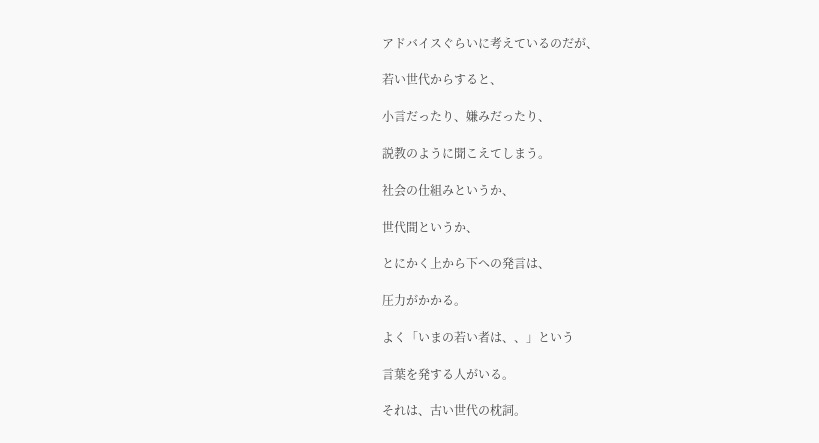アドバイスぐらいに考えているのだが、

若い世代からすると、

小言だったり、嫌みだったり、

説教のように聞こえてしまう。

社会の仕組みというか、

世代間というか、

とにかく上から下への発言は、

圧力がかかる。

よく「いまの若い者は、、」という

言葉を発する人がいる。

それは、古い世代の枕詞。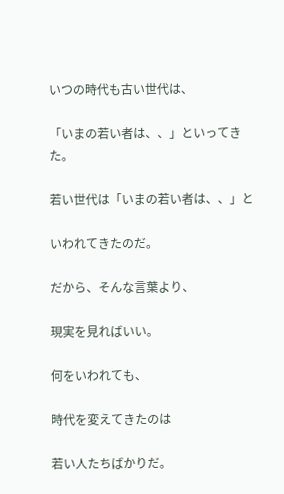いつの時代も古い世代は、

「いまの若い者は、、」といってきた。

若い世代は「いまの若い者は、、」と

いわれてきたのだ。

だから、そんな言葉より、

現実を見ればいい。

何をいわれても、

時代を変えてきたのは

若い人たちばかりだ。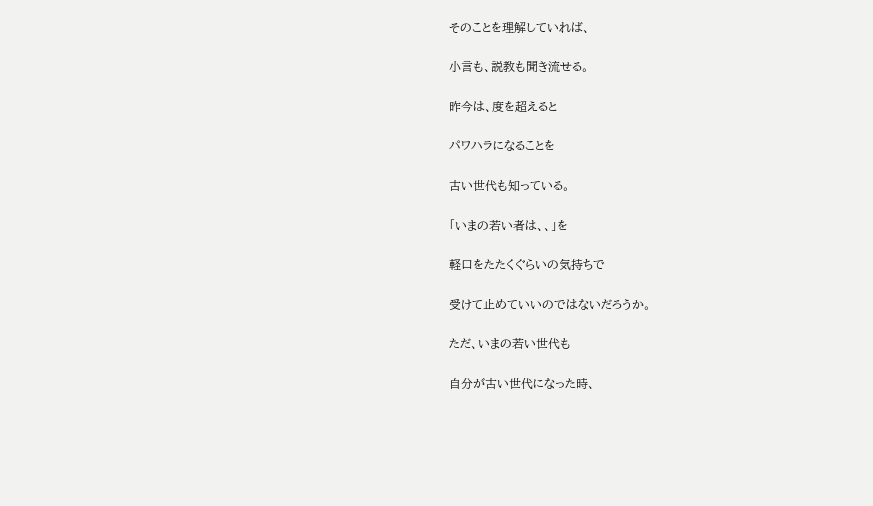そのことを理解していれば、

小言も、説教も聞き流せる。

昨今は、度を超えると

パワハラになることを

古い世代も知っている。

「いまの若い者は、、」を

軽口をたたくぐらいの気持ちで

受けて止めていいのではないだろうか。

ただ、いまの若い世代も

自分が古い世代になった時、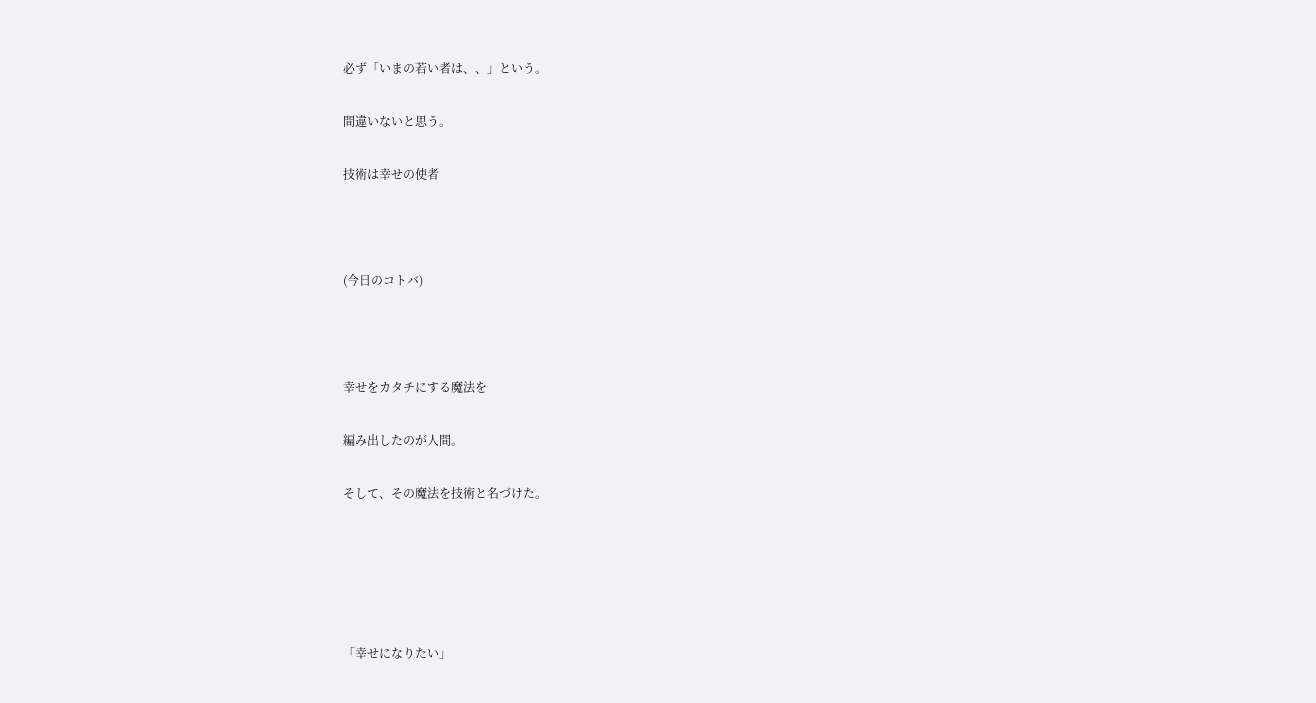必ず「いまの若い者は、、」という。

間違いないと思う。

技術は幸せの使者



(今日のコトバ)



幸せをカタチにする魔法を

編み出したのが人間。

そして、その魔法を技術と名づけた。





「幸せになりたい」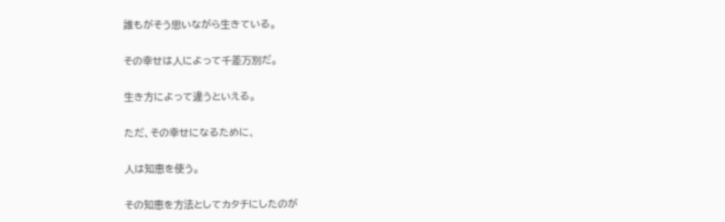誰もがそう思いながら生きている。

その幸せは人によって千差万別だ。

生き方によって違うといえる。

ただ、その幸せになるために、

人は知恵を使う。

その知恵を方法としてカタチにしたのが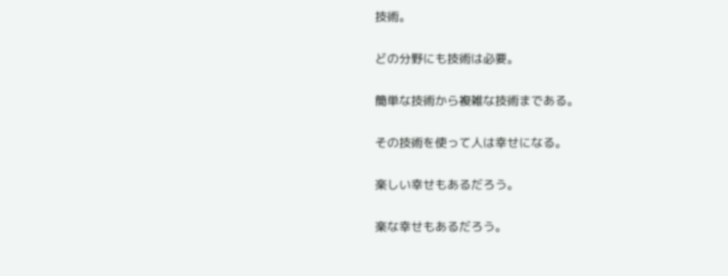技術。

どの分野にも技術は必要。

簡単な技術から複雑な技術まである。

その技術を使って人は幸せになる。

楽しい幸せもあるだろう。

楽な幸せもあるだろう。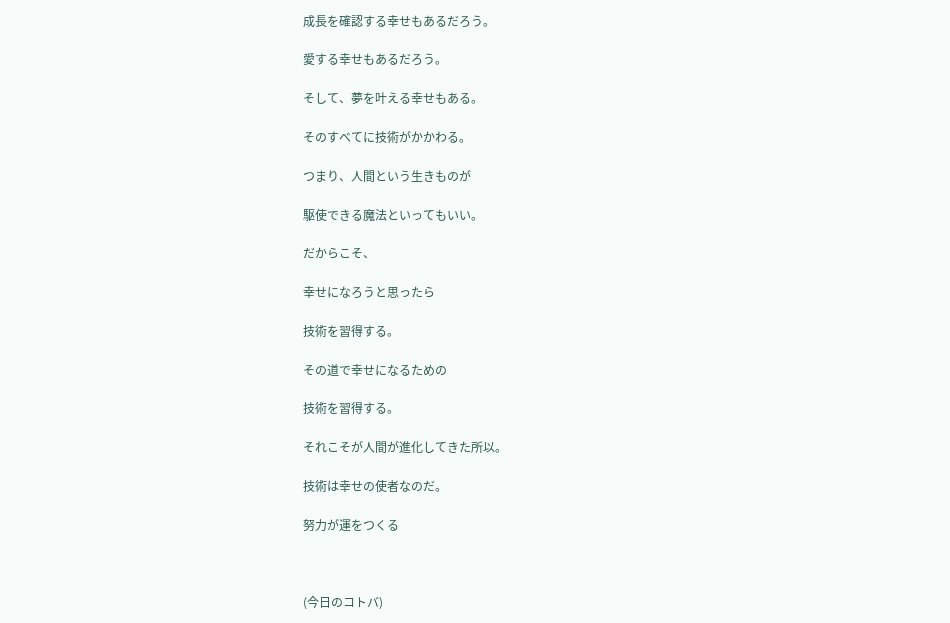成長を確認する幸せもあるだろう。

愛する幸せもあるだろう。

そして、夢を叶える幸せもある。

そのすべてに技術がかかわる。

つまり、人間という生きものが

駆使できる魔法といってもいい。

だからこそ、

幸せになろうと思ったら

技術を習得する。

その道で幸せになるための

技術を習得する。

それこそが人間が進化してきた所以。

技術は幸せの使者なのだ。

努力が運をつくる



(今日のコトバ)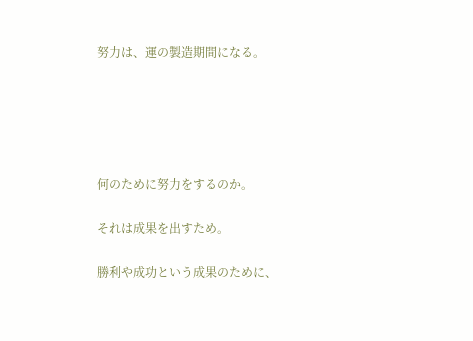努力は、運の製造期間になる。





何のために努力をするのか。

それは成果を出すため。

勝利や成功という成果のために、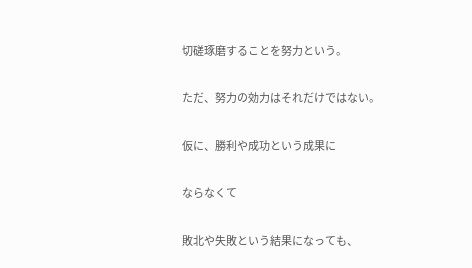切磋琢磨することを努力という。

ただ、努力の効力はそれだけではない。

仮に、勝利や成功という成果に

ならなくて

敗北や失敗という結果になっても、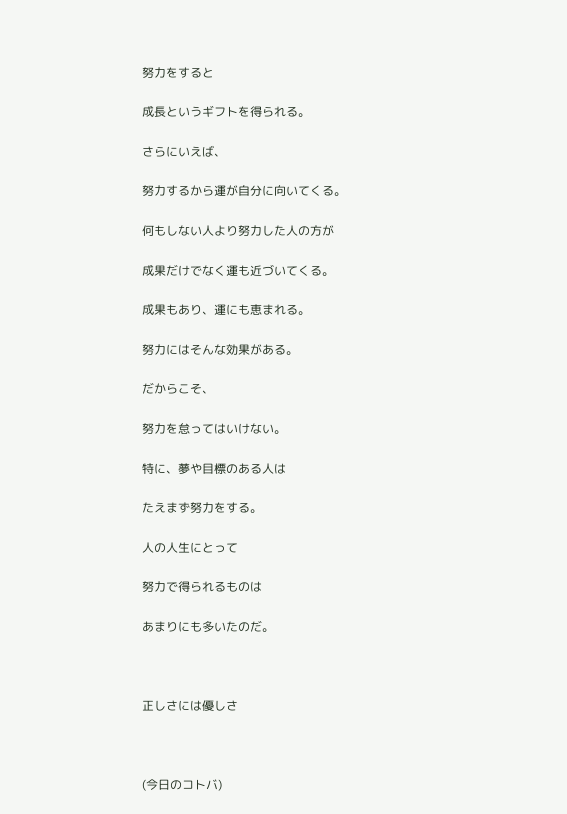努力をすると

成長というギフトを得られる。

さらにいえば、

努力するから運が自分に向いてくる。

何もしない人より努力した人の方が

成果だけでなく運も近づいてくる。

成果もあり、運にも恵まれる。

努力にはそんな効果がある。

だからこそ、

努力を怠ってはいけない。

特に、夢や目標のある人は

たえまず努力をする。

人の人生にとって

努力で得られるものは

あまりにも多いたのだ。



正しさには優しさ



(今日のコトバ)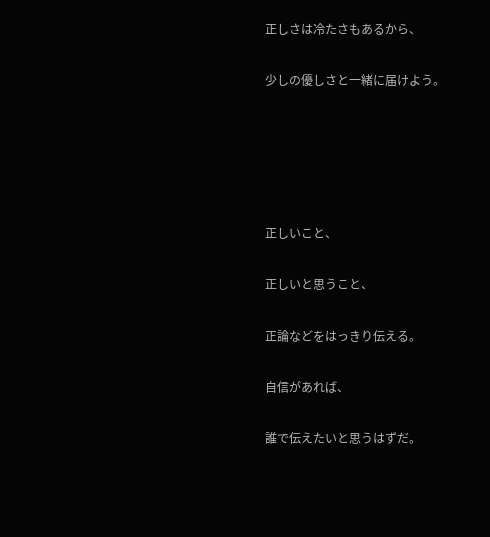正しさは冷たさもあるから、

少しの優しさと一緒に届けよう。





正しいこと、

正しいと思うこと、

正論などをはっきり伝える。

自信があれば、

誰で伝えたいと思うはずだ。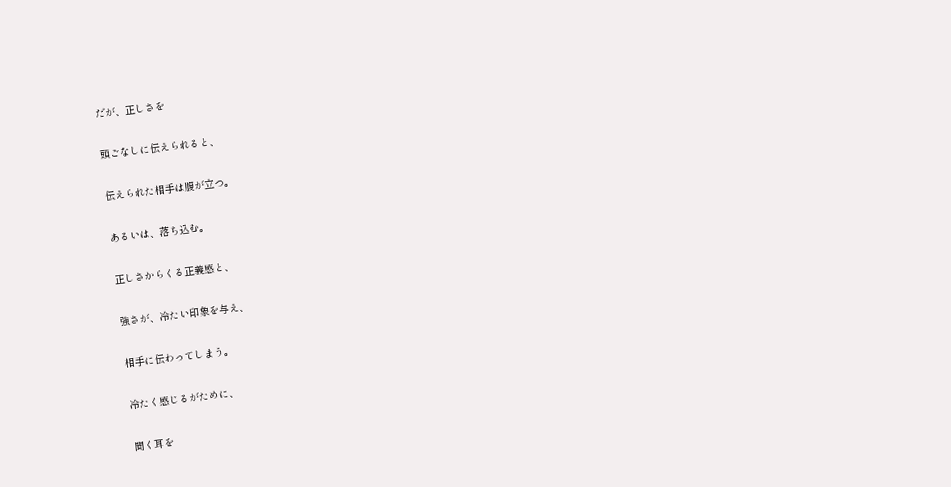だが、正しさを

頭ごなしに伝えられると、

伝えられた相手は腹が立つ。

あるいは、落ち込む。

正しさからくる正義感と、

強さが、冷たい印象を与え、

相手に伝わってしまう。

冷たく感じるがために、

聞く耳を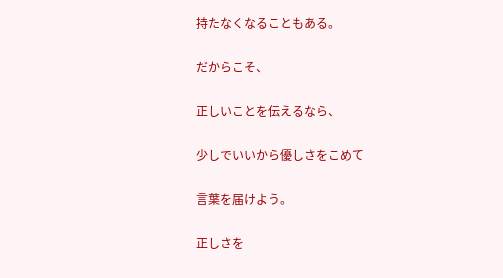持たなくなることもある。

だからこそ、

正しいことを伝えるなら、

少しでいいから優しさをこめて

言葉を届けよう。

正しさを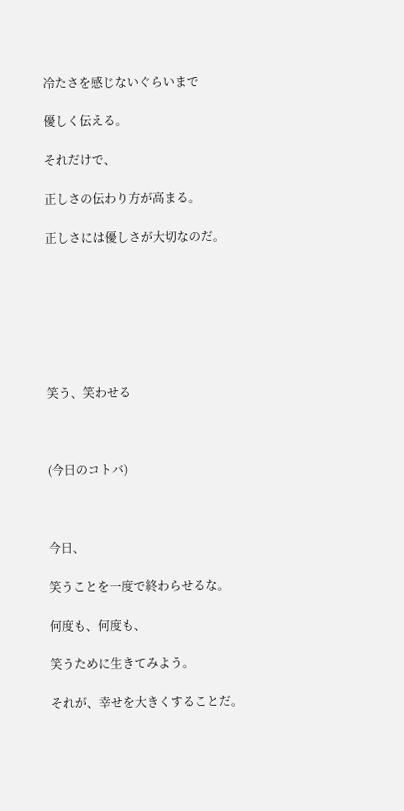冷たさを感じないぐらいまで

優しく伝える。

それだけで、

正しさの伝わり方が高まる。

正しさには優しさが大切なのだ。







笑う、笑わせる



(今日のコトバ)



今日、

笑うことを一度で終わらせるな。

何度も、何度も、

笑うために生きてみよう。

それが、幸せを大きくすることだ。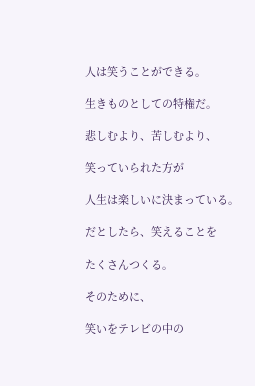人は笑うことができる。

生きものとしての特権だ。

悲しむより、苦しむより、

笑っていられた方が

人生は楽しいに決まっている。

だとしたら、笑えることを

たくさんつくる。

そのために、

笑いをテレビの中の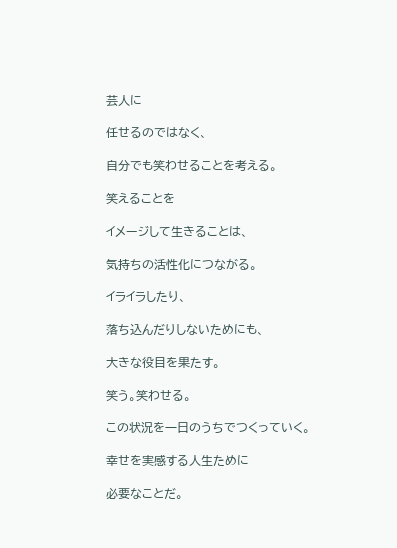芸人に

任せるのではなく、

自分でも笑わせることを考える。

笑えることを

イメージして生きることは、

気持ちの活性化につながる。

イライラしたり、

落ち込んだりしないためにも、

大きな役目を果たす。

笑う。笑わせる。

この状況を一日のうちでつくっていく。

幸せを実感する人生ために

必要なことだ。